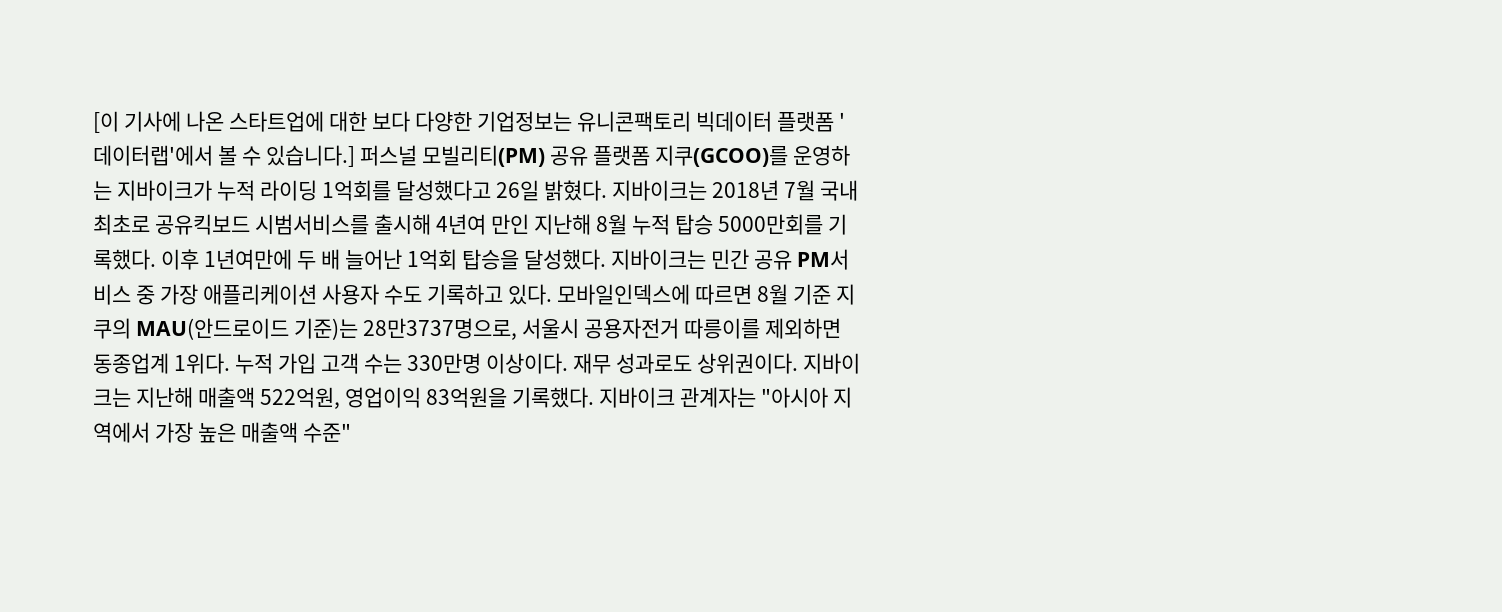[이 기사에 나온 스타트업에 대한 보다 다양한 기업정보는 유니콘팩토리 빅데이터 플랫폼 '데이터랩'에서 볼 수 있습니다.] 퍼스널 모빌리티(PM) 공유 플랫폼 지쿠(GCOO)를 운영하는 지바이크가 누적 라이딩 1억회를 달성했다고 26일 밝혔다. 지바이크는 2018년 7월 국내 최초로 공유킥보드 시범서비스를 출시해 4년여 만인 지난해 8월 누적 탑승 5000만회를 기록했다. 이후 1년여만에 두 배 늘어난 1억회 탑승을 달성했다. 지바이크는 민간 공유 PM서비스 중 가장 애플리케이션 사용자 수도 기록하고 있다. 모바일인덱스에 따르면 8월 기준 지쿠의 MAU(안드로이드 기준)는 28만3737명으로, 서울시 공용자전거 따릉이를 제외하면 동종업계 1위다. 누적 가입 고객 수는 330만명 이상이다. 재무 성과로도 상위권이다. 지바이크는 지난해 매출액 522억원, 영업이익 83억원을 기록했다. 지바이크 관계자는 "아시아 지역에서 가장 높은 매출액 수준"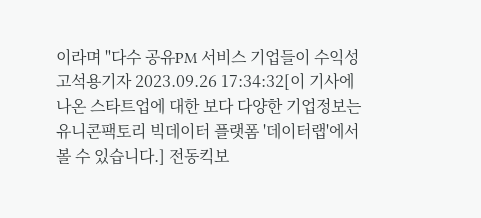이라며 "다수 공유PM 서비스 기업들이 수익성
고석용기자 2023.09.26 17:34:32[이 기사에 나온 스타트업에 대한 보다 다양한 기업정보는 유니콘팩토리 빅데이터 플랫폼 '데이터랩'에서 볼 수 있습니다.] 전동킥보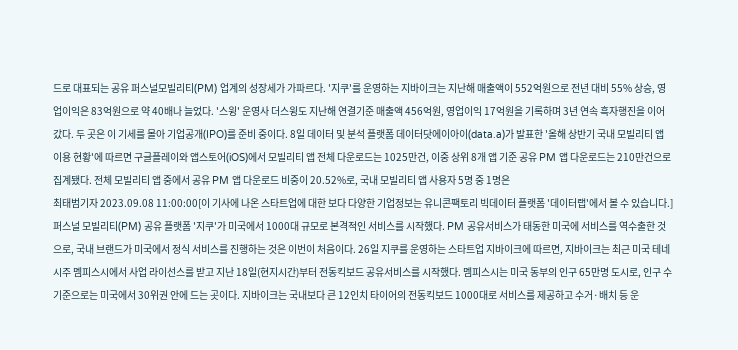드로 대표되는 공유 퍼스널모빌리티(PM) 업계의 성장세가 가파르다. '지쿠'를 운영하는 지바이크는 지난해 매출액이 552억원으로 전년 대비 55% 상승, 영업이익은 83억원으로 약 40배나 늘었다. '스윙' 운영사 더스윙도 지난해 연결기준 매출액 456억원, 영업이익 17억원을 기록하며 3년 연속 흑자행진을 이어갔다. 두 곳은 이 기세를 몰아 기업공개(IPO)를 준비 중이다. 8일 데이터 및 분석 플랫폼 데이터닷에이아이(data.a)가 발표한 '올해 상반기 국내 모빌리티 앱 이용 현황'에 따르면 구글플레이와 앱스토어(iOS)에서 모빌리티 앱 전체 다운로드는 1025만건, 이중 상위 8개 앱 기준 공유 PM 앱 다운로드는 210만건으로 집계됐다. 전체 모빌리티 앱 중에서 공유 PM 앱 다운로드 비중이 20.52%로, 국내 모빌리티 앱 사용자 5명 중 1명은
최태범기자 2023.09.08 11:00:00[이 기사에 나온 스타트업에 대한 보다 다양한 기업정보는 유니콘팩토리 빅데이터 플랫폼 '데이터랩'에서 볼 수 있습니다.] 퍼스널 모빌리티(PM) 공유 플랫폼 '지쿠'가 미국에서 1000대 규모로 본격적인 서비스를 시작했다. PM 공유서비스가 태동한 미국에 서비스를 역수출한 것으로, 국내 브랜드가 미국에서 정식 서비스를 진행하는 것은 이번이 처음이다. 26일 지쿠를 운영하는 스타트업 지바이크에 따르면, 지바이크는 최근 미국 테네시주 멤피스시에서 사업 라이선스를 받고 지난 18일(현지시간)부터 전동킥보드 공유서비스를 시작했다. 멤피스시는 미국 동부의 인구 65만명 도시로, 인구 수 기준으로는 미국에서 30위권 안에 드는 곳이다. 지바이크는 국내보다 큰 12인치 타이어의 전동킥보드 1000대로 서비스를 제공하고 수거·배치 등 운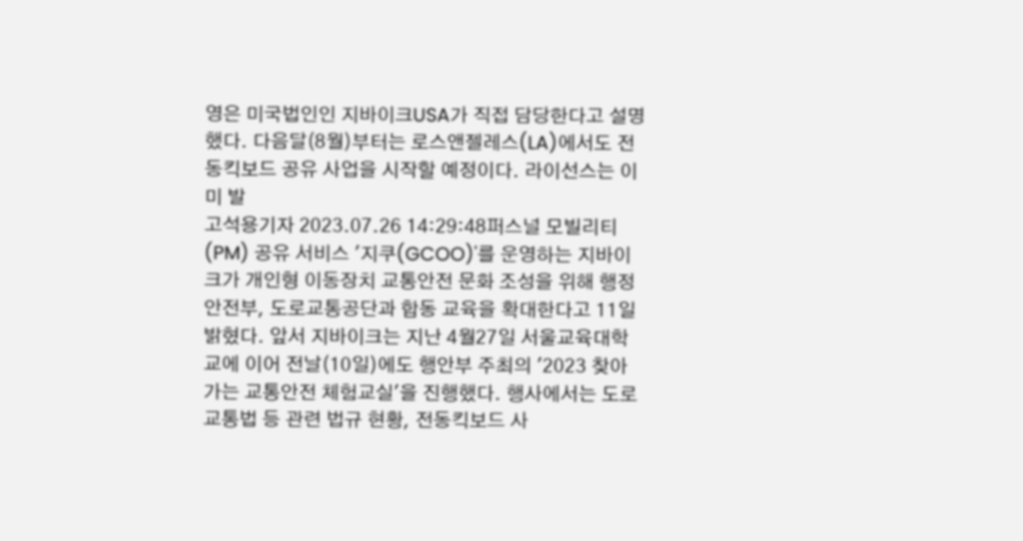영은 미국법인인 지바이크USA가 직접 담당한다고 설명했다. 다음달(8월)부터는 로스앤젤레스(LA)에서도 전동킥보드 공유 사업을 시작할 예정이다. 라이선스는 이미 발
고석용기자 2023.07.26 14:29:48퍼스널 모빌리티(PM) 공유 서비스 '지쿠(GCOO)'를 운영하는 지바이크가 개인형 이동장치 교통안전 문화 조성을 위해 행정안전부, 도로교통공단과 합동 교육을 확대한다고 11일 밝혔다. 앞서 지바이크는 지난 4월27일 서울교육대학교에 이어 전날(10일)에도 행안부 주최의 '2023 찾아가는 교통안전 체험교실'을 진행했다. 행사에서는 도로교통법 등 관련 법규 현황, 전동킥보드 사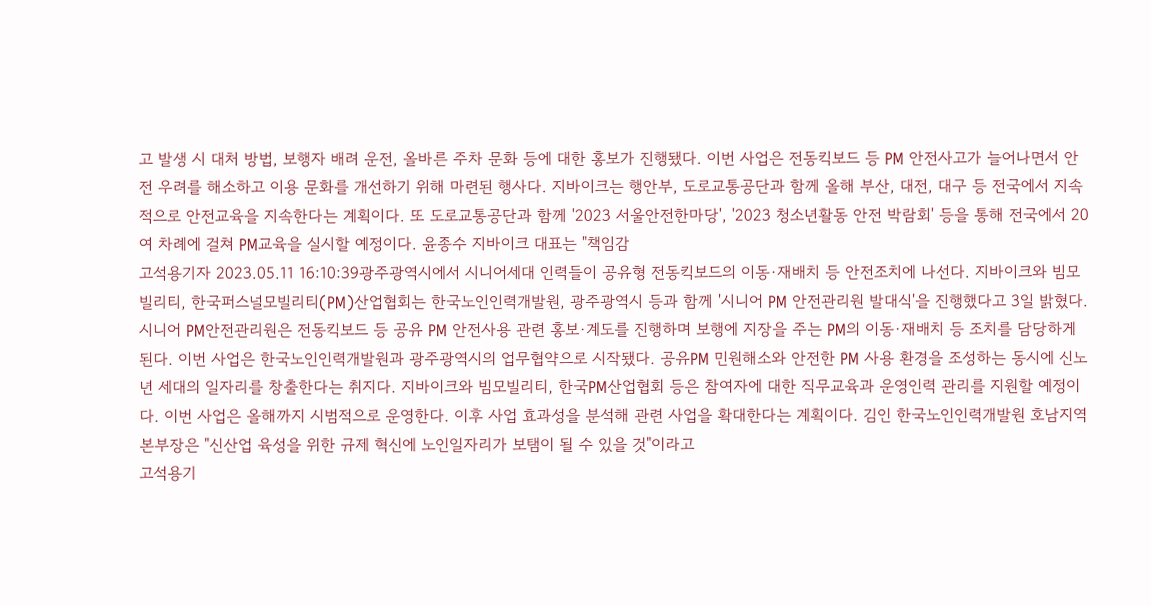고 발생 시 대처 방법, 보행자 배려 운전, 올바른 주차 문화 등에 대한 홍보가 진행됐다. 이번 사업은 전동킥보드 등 PM 안전사고가 늘어나면서 안전 우려를 해소하고 이용 문화를 개선하기 위해 마련된 행사다. 지바이크는 행안부, 도로교통공단과 함께 올해 부산, 대전, 대구 등 전국에서 지속적으로 안전교육을 지속한다는 계획이다. 또 도로교통공단과 함께 '2023 서울안전한마당', '2023 청소년활동 안전 박람회' 등을 통해 전국에서 20여 차례에 걸쳐 PM교육을 실시할 예정이다. 윤종수 지바이크 대표는 "책임감
고석용기자 2023.05.11 16:10:39광주광역시에서 시니어세대 인력들이 공유형 전동킥보드의 이동·재배치 등 안전조치에 나선다. 지바이크와 빔모빌리티, 한국퍼스널모빌리티(PM)산업협회는 한국노인인력개발원, 광주광역시 등과 함께 '시니어 PM 안전관리원 발대식'을 진행했다고 3일 밝혔다. 시니어 PM안전관리원은 전동킥보드 등 공유 PM 안전사용 관련 홍보·계도를 진행하며 보행에 지장을 주는 PM의 이동·재배치 등 조치를 담당하게 된다. 이번 사업은 한국노인인력개발원과 광주광역시의 업무협약으로 시작됐다. 공유PM 민원해소와 안전한 PM 사용 환경을 조성하는 동시에 신노년 세대의 일자리를 창출한다는 취지다. 지바이크와 빔모빌리티, 한국PM산업협회 등은 참여자에 대한 직무교육과 운영인력 관리를 지원할 예정이다. 이번 사업은 올해까지 시범적으로 운영한다. 이후 사업 효과성을 분석해 관련 사업을 확대한다는 계획이다. 김인 한국노인인력개발원 호남지역본부장은 "신산업 육성을 위한 규제 혁신에 노인일자리가 보탬이 될 수 있을 것"이라고
고석용기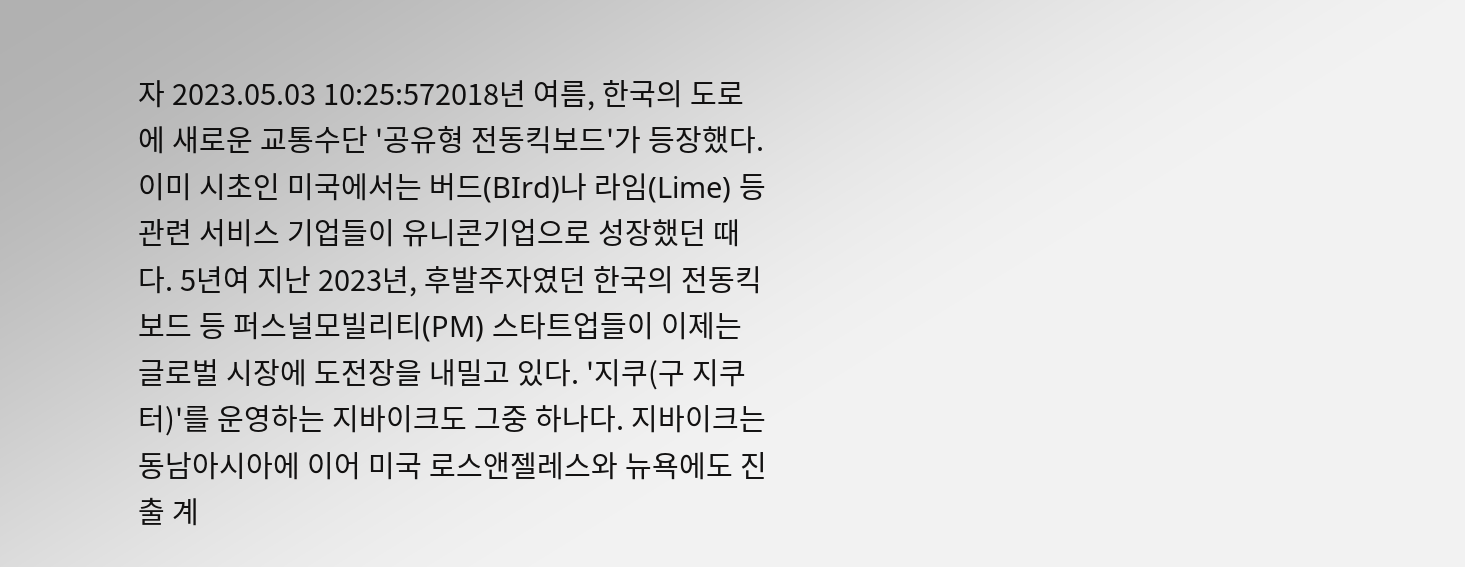자 2023.05.03 10:25:572018년 여름, 한국의 도로에 새로운 교통수단 '공유형 전동킥보드'가 등장했다. 이미 시초인 미국에서는 버드(BIrd)나 라임(Lime) 등 관련 서비스 기업들이 유니콘기업으로 성장했던 때다. 5년여 지난 2023년, 후발주자였던 한국의 전동킥보드 등 퍼스널모빌리티(PM) 스타트업들이 이제는 글로벌 시장에 도전장을 내밀고 있다. '지쿠(구 지쿠터)'를 운영하는 지바이크도 그중 하나다. 지바이크는 동남아시아에 이어 미국 로스앤젤레스와 뉴욕에도 진출 계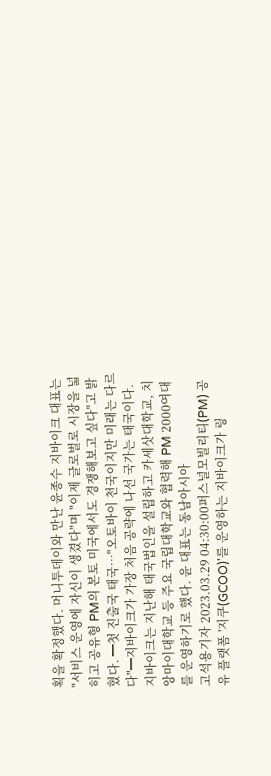획을 확정했다. 머니투데이와 만난 윤종수 지바이크 대표는 "서비스 운영에 자신이 생겼다"며 "이제 글로벌로 시장을 넓히고 공유형 PM의 본토 미국에서도 경쟁해보고 싶다"고 밝혔다. ━첫 진출국 태국…"오토바이 천국이지만 미래는 다르다"━지바이크가 가장 처음 공략에 나선 국가는 태국이다. 지바이크는 지난해 태국법인을 설립하고 카세삿대학교, 치앙마이대학교 등 주요 국립대학교와 협력해 PM 2000여대를 운영하기로 했다. 윤 대표는 동남아시아
고석용기자 2023.03.29 04:30:00퍼스널모빌리티(PM) 공유 플랫폼 '지쿠(GCOO)'를 운영하는 지바이크가 링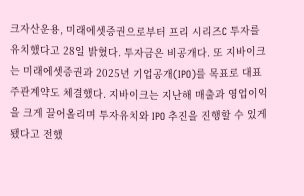크자산운용, 미래에셋증권으로부터 프리 시리즈C 투자를 유치했다고 28일 밝혔다. 투자금은 비공개다. 또 지바이크는 미래에셋증권과 2025년 기업공개(IPO)를 목표로 대표주관계약도 체결했다. 지바이크는 지난해 매출과 영업이익을 크게 끌어올리며 투자유치와 IPO 추진을 진행할 수 있게 됐다고 전했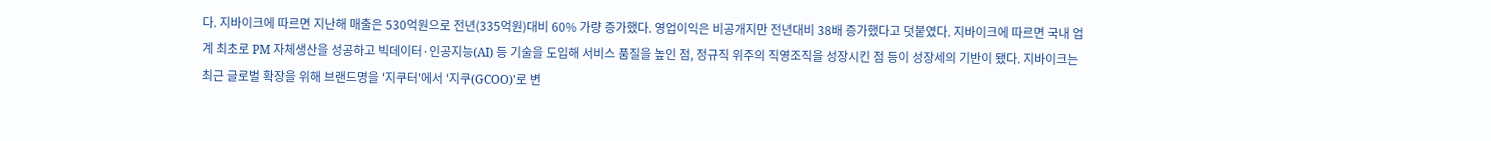다. 지바이크에 따르면 지난해 매출은 530억원으로 전년(335억원)대비 60% 가량 증가했다. 영업이익은 비공개지만 전년대비 38배 증가했다고 덧붙였다. 지바이크에 따르면 국내 업계 최초로 PM 자체생산을 성공하고 빅데이터·인공지능(AI) 등 기술을 도입해 서비스 품질을 높인 점, 정규직 위주의 직영조직을 성장시킨 점 등이 성장세의 기반이 됐다. 지바이크는 최근 글로벌 확장을 위해 브랜드명을 '지쿠터'에서 '지쿠(GCOO)'로 변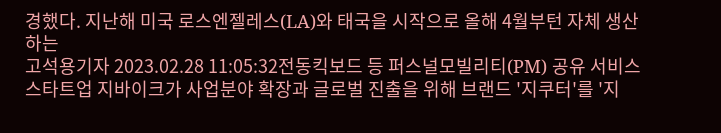경했다. 지난해 미국 로스엔젤레스(LA)와 태국을 시작으로 올해 4월부턴 자체 생산하는
고석용기자 2023.02.28 11:05:32전동킥보드 등 퍼스널모빌리티(PM) 공유 서비스 스타트업 지바이크가 사업분야 확장과 글로벌 진출을 위해 브랜드 '지쿠터'를 '지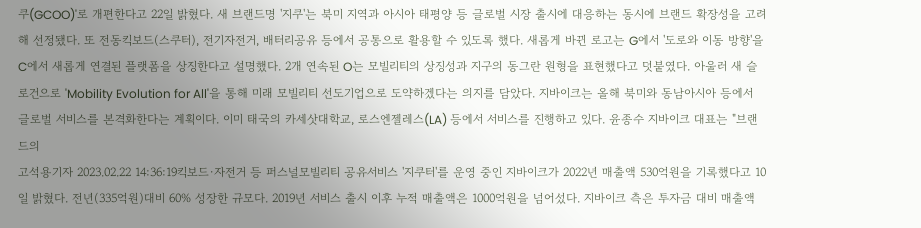쿠(GCOO)'로 개편한다고 22일 밝혔다. 새 브랜드명 '지쿠'는 북미 지역과 아시아 태평양 등 글로벌 시장 출시에 대응하는 동시에 브랜드 확장성을 고려해 선정됐다. 또 전동킥보드(스쿠터), 전기자전거, 배터리공유 등에서 공통으로 활용할 수 있도록 했다. 새롭게 바뀐 로고는 G에서 '도로와 이동 방향'을 C에서 새롭게 연결된 플랫폼을 상징한다고 설명했다. 2개 연속된 O는 모빌리티의 상징성과 지구의 동그란 원형을 표현했다고 덧붙였다. 아울러 새 슬로건으로 'Mobility Evolution for All'을 통해 미래 모빌리티 선도기업으로 도약하겠다는 의지를 담았다. 지바이크는 올해 북미와 동남아시아 등에서 글로벌 서비스를 본격화한다는 계획이다. 이미 태국의 카세삿대학교, 로스엔젤레스(LA) 등에서 서비스를 진행하고 있다. 윤종수 지바이크 대표는 "브랜드의
고석용기자 2023.02.22 14:36:19킥보드·자전거 등 퍼스널모빌리티 공유서비스 '지쿠터'를 운영 중인 지바이크가 2022년 매출액 530억원을 기록했다고 10일 밝혔다. 전년(335억원)대비 60% 성장한 규모다. 2019년 서비스 출시 이후 누적 매출액은 1000억원을 넘어섰다. 지바이크 측은 투자금 대비 매출액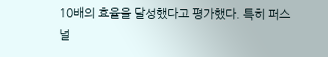10배의 효율을 달성했다고 평가했다. 특히 퍼스널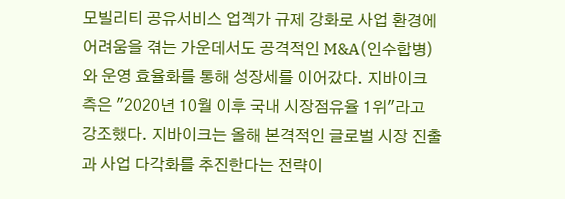모빌리티 공유서비스 업곅가 규제 강화로 사업 환경에 어려움을 겪는 가운데서도 공격적인 M&A(인수합병)와 운영 효율화를 통해 성장세를 이어갔다. 지바이크 측은 "2020년 10월 이후 국내 시장점유율 1위"라고 강조했다. 지바이크는 올해 본격적인 글로벌 시장 진출과 사업 다각화를 추진한다는 전략이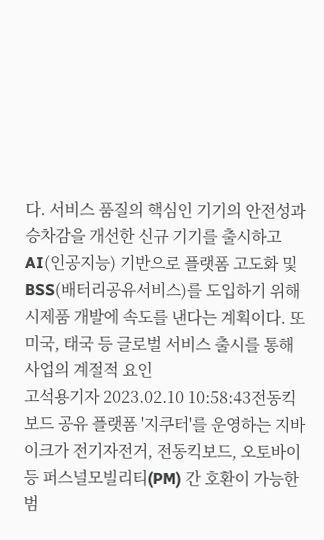다. 서비스 품질의 핵심인 기기의 안전성과 승차감을 개선한 신규 기기를 출시하고 AI(인공지능) 기반으로 플랫폼 고도화 및 BSS(배터리공유서비스)를 도입하기 위해 시제품 개발에 속도를 낸다는 계획이다. 또 미국, 태국 등 글로벌 서비스 출시를 통해 사업의 계절적 요인
고석용기자 2023.02.10 10:58:43전동킥보드 공유 플랫폼 '지쿠터'를 운영하는 지바이크가 전기자전거, 전동킥보드, 오토바이 등 퍼스널모빌리티(PM) 간 호환이 가능한 범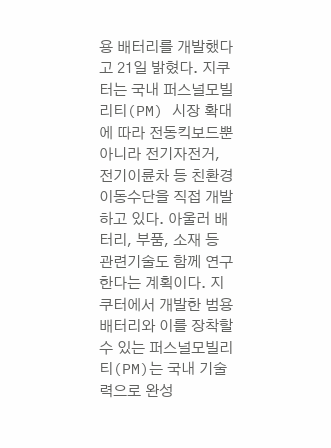용 배터리를 개발했다고 21일 밝혔다. 지쿠터는 국내 퍼스널모빌리티(PM) 시장 확대에 따라 전동킥보드뿐 아니라 전기자전거, 전기이륜차 등 친환경 이동수단을 직접 개발하고 있다. 아울러 배터리, 부품, 소재 등 관련기술도 함께 연구한다는 계획이다. 지쿠터에서 개발한 범용 배터리와 이를 장착할 수 있는 퍼스널모빌리티(PM)는 국내 기술력으로 완성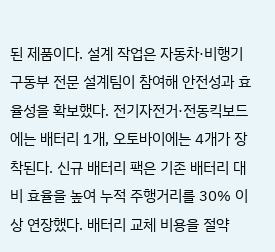된 제품이다. 설계 작업은 자동차·비행기 구동부 전문 설계팀이 참여해 안전성과 효율성을 확보했다. 전기자전거·전동킥보드에는 배터리 1개, 오토바이에는 4개가 장착된다. 신규 배터리 팩은 기존 배터리 대비 효율을 높여 누적 주행거리를 30% 이상 연장했다. 배터리 교체 비용을 절약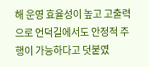해 운영 효율성이 높고 고출력으로 언덕길에서도 안정적 주행이 가능하다고 덧붙였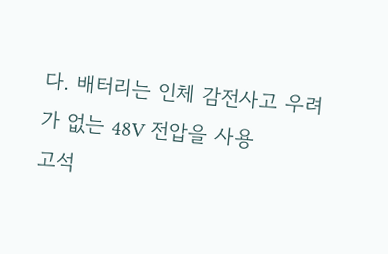다. 배터리는 인체 감전사고 우려가 없는 48V 전압을 사용
고석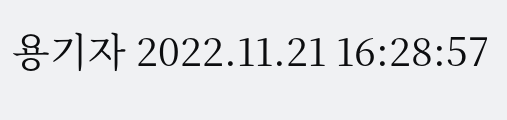용기자 2022.11.21 16:28:57